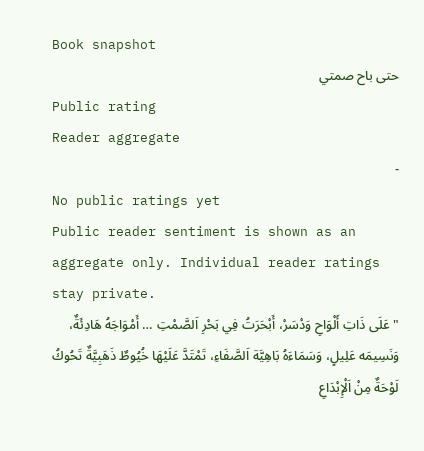Book snapshot
حتى باح صمتي
Public rating
Reader aggregate
-
No public ratings yet
Public reader sentiment is shown as an aggregate only. Individual reader ratings stay private.
"عَلَى ذَاتِ أَلْوَاحِ وَدْسَرْ، أَبْحَرَتُ فِي بَحْرِ اَلصَّمْتِ … أَمْوَاجَهُ هَادِئَةٌ، وَنَسِيمَه عَلِيلٍ، وَسَمَاءَهُ بَاهِيَّة اَلصَّفَاءِ، تَمْتَدَّ عَلَيْهَا خُيُوطٌ ذَهَبِيَّةٌ تَحُوكُ لَوْحَةٌ مِنْ اَلْإِبْدَاعِ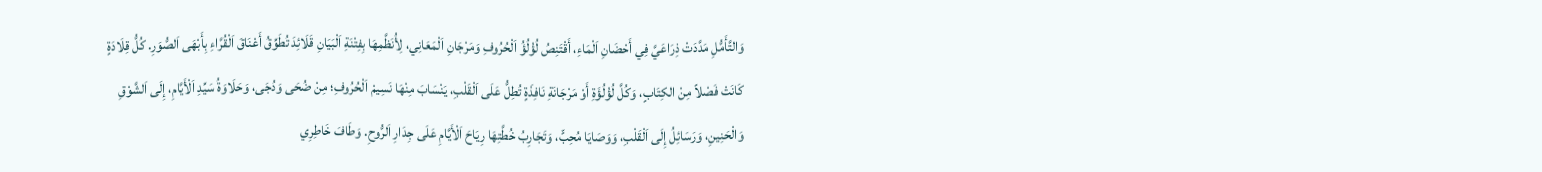وَالتَّأَمُّلِ مَدَّدَتْ ذِرَاعَيَّ فِي أَحْضَانِ اَلْمَاءِ، أَقْتَنِصُ لُؤْلُؤُ اَلْحُرُوفِ وَمَرْجَانِ اَلْمَعَانِي، لِأُنَظَّمِهَا بِفِتْنَةِ اَلْبَيَانِ قَلَائِدَ تُطَوِّقُ أَعْنَاقَ اَلْقُرَّاءِ بِأَبْهَى اَلصُّوَرِ. كُلُّ قِلَادَةٍ كَانَتْ فَصْلاً مِنْ الكِتَابٍ، وَكُلَّ لُؤْلُؤَةِ أَوْ مَرْجَانَةِ نَافِذَةٍ تُطِلُّ عَلَى اَلْقَلْبِ، يَنْسَابَ مِنْهَا نَسِيمْ اَلْحُرُوفِ؛ مِنْ ضُحَى وَدُجَى، وَحَلَاوَةُ سَيِّدِ اَلْأَيَّامِ، إِلَى اَلشَّوْقِ وَالْحَنِينِ، وَرَسَائِلُ إِلَى اَلْقَلْبِ، وَوَصَايَا مُحِبٍّ، وَتَجَارِبُ خُطَّتِهَا رِيَاحَ اَلْأَيَّامِ عَلَى جِدَارِ اَلرُّوحِ. وَطَافَ خَاطِرِي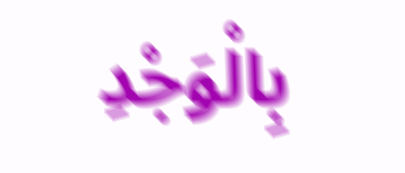بِالْوَجْدِ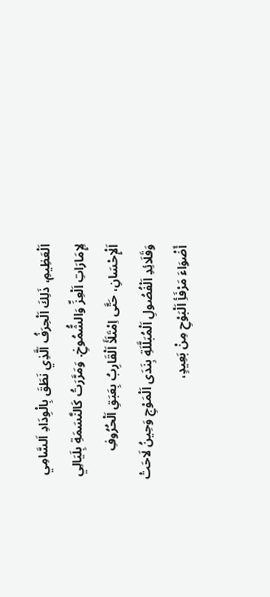اَلْعَظِيمِ، ذَلِكَ اَلْحِرَفُ اَلَّذِي نَطَقَ بِالْوِدَادِ اَلسَّامِي لِإِمَارَاتِ اَلْعِزِّ وَالشُّمُوخِ. وَمَرَّرَتُ كَالنَّسَمَةِ بِلَيَالِي اَلْإِحْسَانِ، حَتَّى اِمْتَلَأَ اَلْقَارِبُ بِعَبَقِ اَلْحُرُوفِ وَقَلَائِدِ اَلْفُصُولِ اَلْمُبَلَّلَةِ بِنَدَى اَلْمَوْجِ وَحِينُ لَاحَتْ أَضْوَاءَ مَرْفَأِ اَلْبَوْحِ مِنْ بَعِيدٍ،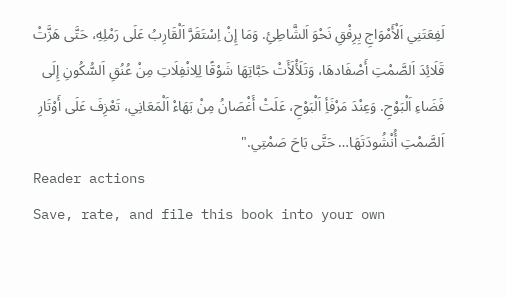لَفِعَتَنِي اَلْأَمْوَاجِ بِرِفْقِ نَحْوَ اَلشَّاطِئِ. وَمَا إِنْ اِسْتَقَرَّ اَلْقَارِبُ عَلَى رَمْلِهِ، حَتَّى هَزَّتْ قَلَائِدَ اَلصَّمْتِ أَصْفَادهَا، وَتَلَأْلَأَتْ حَبَّاتِهَا شَوْقًا لِلِانْفِلَاتِ مِنْ عُنُقِ اَلسُّكُونِ إِلَى فَضَاءِ اَلْبَوْحِ. وَعِنْدَ مَرْفَأِ اَلْبَوْحِ، عَلَتْ أَغْصَانُ مِنْ بَهَاءْ اَلْمَعَانِي، تَعْزِفَ عَلَى أَوْتَارِ اَلصَّمْتِ أُنْشُودَتَهَا… حَتَّى بَاحَ صَمْتِي."
Reader actions
Save, rate, and file this book into your own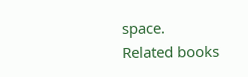space.
Related books